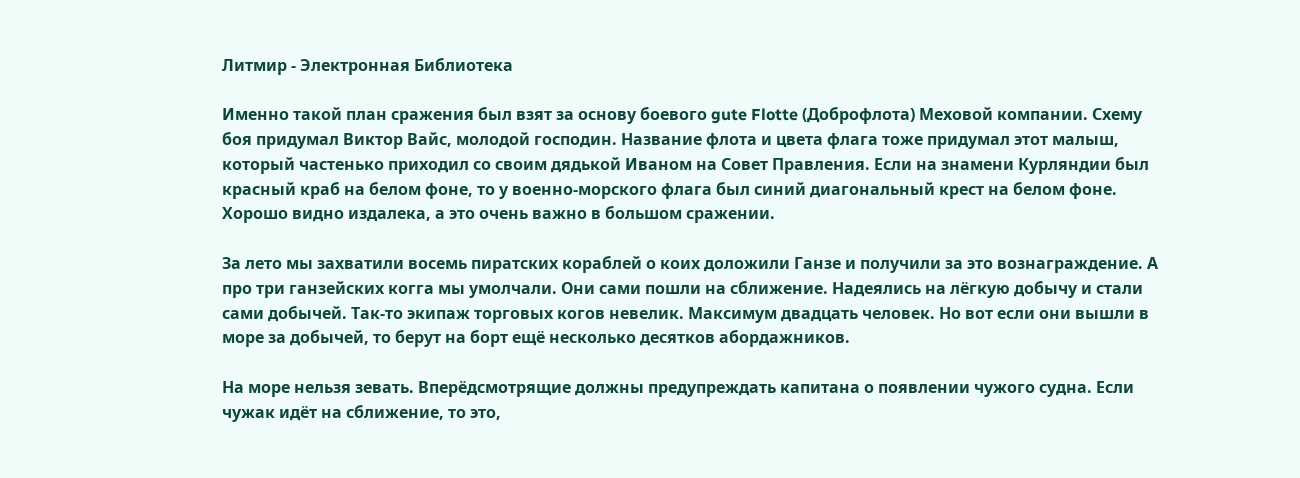Литмир - Электронная Библиотека

Именно такой план сражения был взят за основу боевого gute Flotte (Доброфлота) Меховой компании. Схему боя придумал Виктор Вайс, молодой господин. Название флота и цвета флага тоже придумал этот малыш, который частенько приходил со своим дядькой Иваном на Совет Правления. Если на знамени Курляндии был красный краб на белом фоне, то у военно-морского флага был синий диагональный крест на белом фоне. Хорошо видно издалека, а это очень важно в большом сражении.

За лето мы захватили восемь пиратских кораблей о коих доложили Ганзе и получили за это вознаграждение. А про три ганзейских когга мы умолчали. Они сами пошли на сближение. Надеялись на лёгкую добычу и стали сами добычей. Так-то экипаж торговых когов невелик. Максимум двадцать человек. Но вот если они вышли в море за добычей, то берут на борт ещё несколько десятков абордажников.

На море нельзя зевать. Вперёдсмотрящие должны предупреждать капитана о появлении чужого судна. Если чужак идёт на сближение, то это,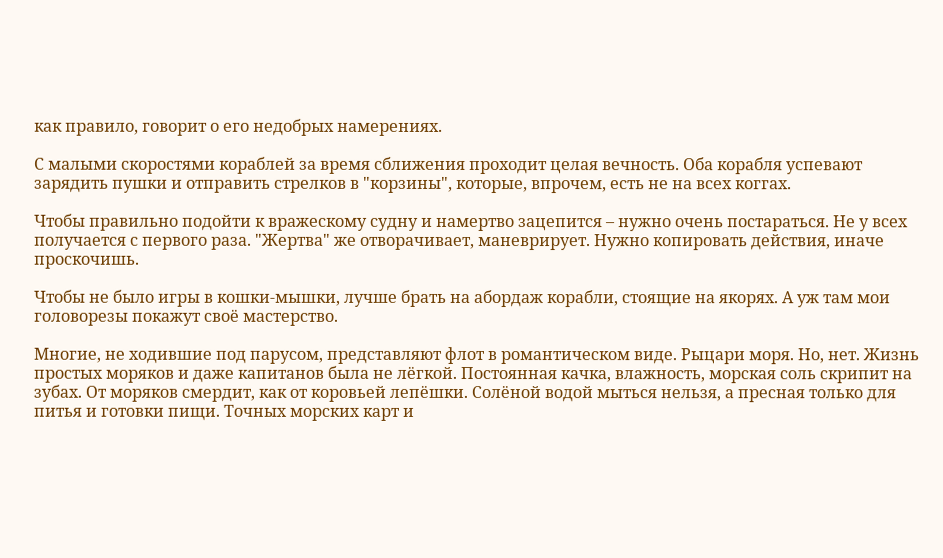как правило, говорит о его недобрых намерениях.

С малыми скоростями кораблей за время сближения проходит целая вечность. Оба корабля успевают зарядить пушки и отправить стрелков в "корзины", которые, впрочем, есть не на всех коггах.

Чтобы правильно подойти к вражескому судну и намертво зацепится – нужно очень постараться. Не у всех получается с первого раза. "Жертва" же отворачивает, маневрирует. Нужно копировать действия, иначе проскочишь.

Чтобы не было игры в кошки-мышки, лучше брать на абордаж корабли, стоящие на якорях. А уж там мои головорезы покажут своё мастерство.

Многие, не ходившие под парусом, представляют флот в романтическом виде. Рыцари моря. Но, нет. Жизнь простых моряков и даже капитанов была не лёгкой. Постоянная качка, влажность, морская соль скрипит на зубах. От моряков смердит, как от коровьей лепёшки. Солёной водой мыться нельзя, а пресная только для питья и готовки пищи. Точных морских карт и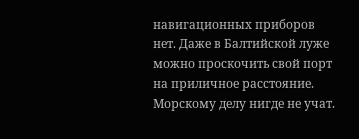навигационных приборов нет. Даже в Балтийской луже можно проскочить свой порт на приличное расстояние. Морскому делу нигде не учат.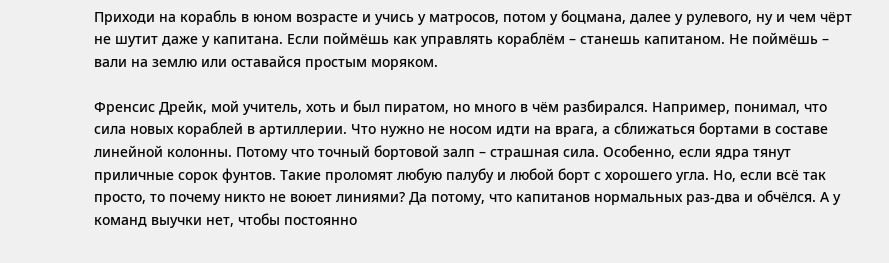Приходи на корабль в юном возрасте и учись у матросов, потом у боцмана, далее у рулевого, ну и чем чёрт не шутит даже у капитана. Если поймёшь как управлять кораблём – станешь капитаном. Не поймёшь – вали на землю или оставайся простым моряком.

Френсис Дрейк, мой учитель, хоть и был пиратом, но много в чём разбирался. Например, понимал, что сила новых кораблей в артиллерии. Что нужно не носом идти на врага, а сближаться бортами в составе линейной колонны. Потому что точный бортовой залп – страшная сила. Особенно, если ядра тянут приличные сорок фунтов. Такие проломят любую палубу и любой борт с хорошего угла. Но, если всё так просто, то почему никто не воюет линиями? Да потому, что капитанов нормальных раз-два и обчёлся. А у команд выучки нет, чтобы постоянно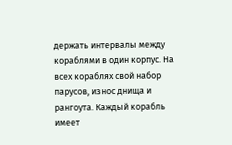держать интервалы между кораблями в один корпус. На всех кораблях свой набор парусов, износ днища и рангоута. Каждый корабль имеет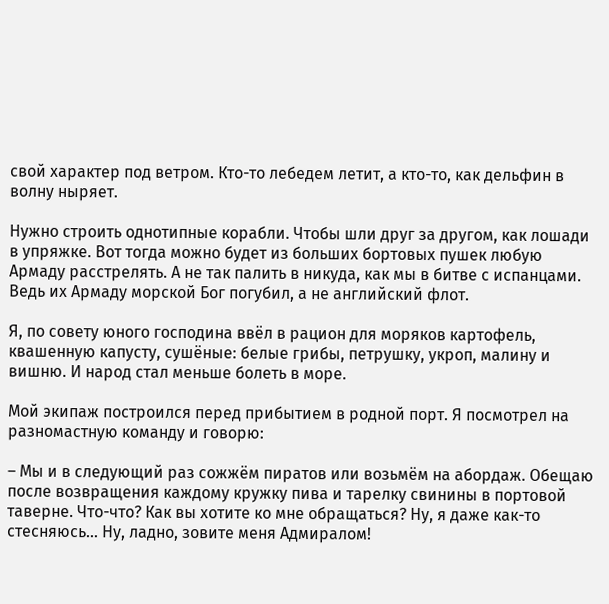свой характер под ветром. Кто-то лебедем летит, а кто-то, как дельфин в волну ныряет.

Нужно строить однотипные корабли. Чтобы шли друг за другом, как лошади в упряжке. Вот тогда можно будет из больших бортовых пушек любую Армаду расстрелять. А не так палить в никуда, как мы в битве с испанцами. Ведь их Армаду морской Бог погубил, а не английский флот.

Я, по совету юного господина ввёл в рацион для моряков картофель, квашенную капусту, сушёные: белые грибы, петрушку, укроп, малину и вишню. И народ стал меньше болеть в море.

Мой экипаж построился перед прибытием в родной порт. Я посмотрел на разномастную команду и говорю:

– Мы и в следующий раз сожжём пиратов или возьмём на абордаж. Обещаю после возвращения каждому кружку пива и тарелку свинины в портовой таверне. Что-что? Как вы хотите ко мне обращаться? Ну, я даже как-то стесняюсь… Ну, ладно, зовите меня Адмиралом!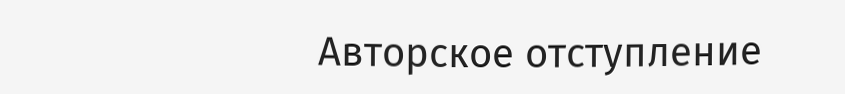Авторское отступление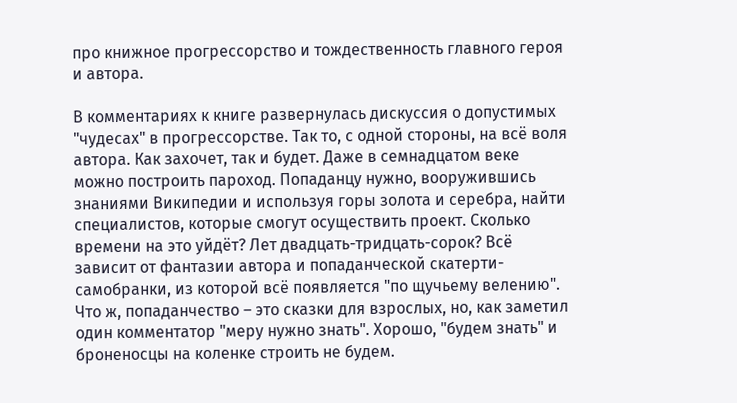про книжное прогрессорство и тождественность главного героя и автора.

В комментариях к книге развернулась дискуссия о допустимых "чудесах" в прогрессорстве. Так то, с одной стороны, на всё воля автора. Как захочет, так и будет. Даже в семнадцатом веке можно построить пароход. Попаданцу нужно, вооружившись знаниями Википедии и используя горы золота и серебра, найти специалистов, которые смогут осуществить проект. Сколько времени на это уйдёт? Лет двадцать-тридцать-сорок? Всё зависит от фантазии автора и попаданческой скатерти-самобранки, из которой всё появляется "по щучьему велению". Что ж, попаданчество – это сказки для взрослых, но, как заметил один комментатор "меру нужно знать". Хорошо, "будем знать" и броненосцы на коленке строить не будем.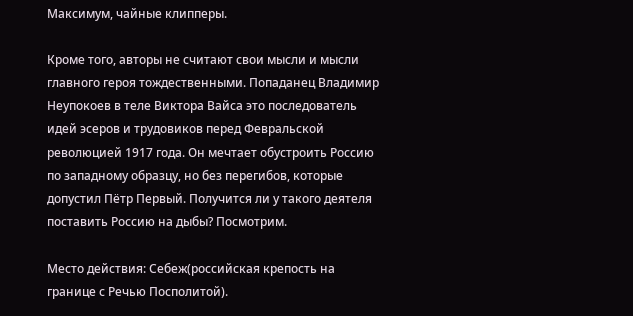Максимум, чайные клипперы.

Кроме того, авторы не считают свои мысли и мысли главного героя тождественными. Попаданец Владимир Неупокоев в теле Виктора Вайса это последователь идей эсеров и трудовиков перед Февральской революцией 1917 года. Он мечтает обустроить Россию по западному образцу, но без перегибов, которые допустил Пётр Первый. Получится ли у такого деятеля поставить Россию на дыбы? Посмотрим.

Место действия: Себеж(российская крепость на границе с Речью Посполитой).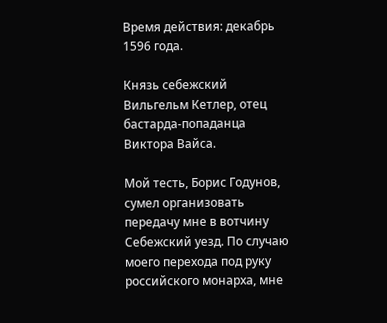Время действия: декабрь 1596 года.

Князь себежский Вильгельм Кетлер, отец бастарда-попаданца Виктора Вайса.

Мой тесть, Борис Годунов, сумел организовать передачу мне в вотчину Себежский уезд. По случаю моего перехода под руку российского монарха, мне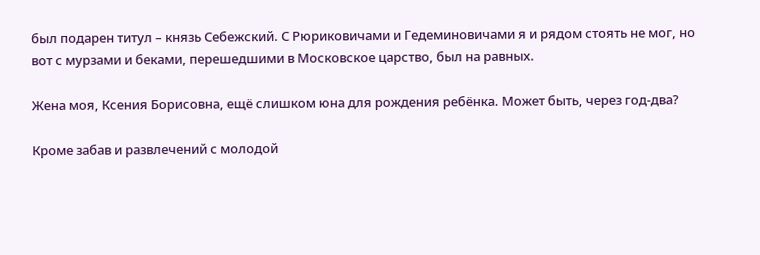был подарен титул – князь Себежский. С Рюриковичами и Гедеминовичами я и рядом стоять не мог, но вот с мурзами и беками, перешедшими в Московское царство, был на равных.

Жена моя, Ксения Борисовна, ещё слишком юна для рождения ребёнка. Может быть, через год-два?

Кроме забав и развлечений с молодой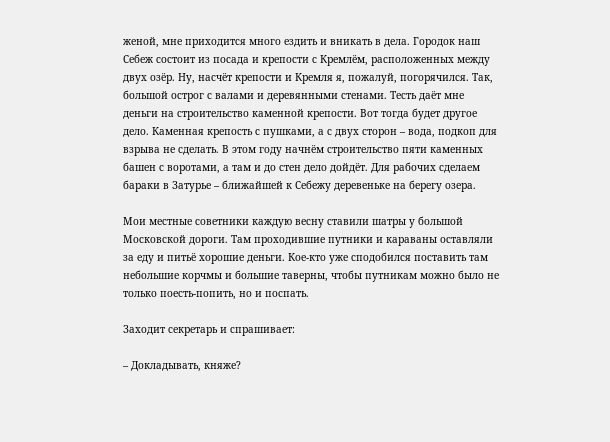женой, мне приходится много ездить и вникать в дела. Городок наш Себеж состоит из посада и крепости с Кремлём, расположенных между двух озёр. Ну, насчёт крепости и Кремля я, пожалуй, погорячился. Так, большой острог с валами и деревянными стенами. Тесть даёт мне деньги на строительство каменной крепости. Вот тогда будет другое дело. Каменная крепость с пушками, а с двух сторон – вода, подкоп для взрыва не сделать. В этом году начнём строительство пяти каменных башен с воротами, а там и до стен дело дойдёт. Для рабочих сделаем бараки в Затурье – ближайшей к Себежу деревеньке на берегу озера.

Мои местные советники каждую весну ставили шатры у большой Московской дороги. Там проходившие путники и караваны оставляли за еду и питьё хорошие деньги. Кое-кто уже сподобился поставить там небольшие корчмы и большие таверны, чтобы путникам можно было не только поесть-попить, но и поспать.

Заходит секретарь и спрашивает:

– Докладывать, княже?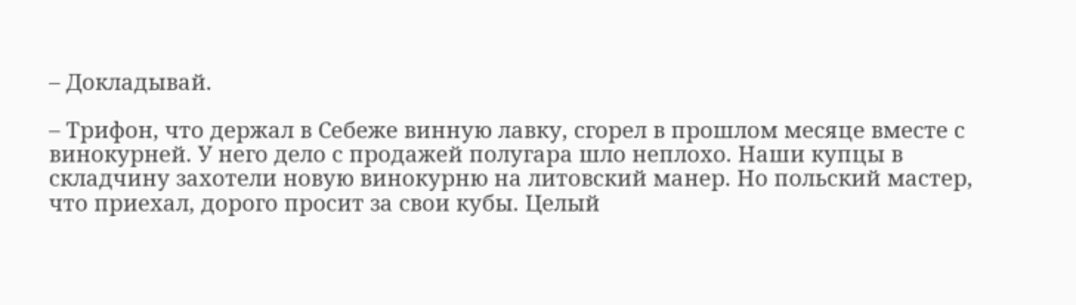– Докладывай.

– Трифон, что держал в Себеже винную лавку, сгорел в прошлом месяце вместе с винокурней. У него дело с продажей полугара шло неплохо. Наши купцы в складчину захотели новую винокурню на литовский манер. Но польский мастер, что приехал, дорого просит за свои кубы. Целый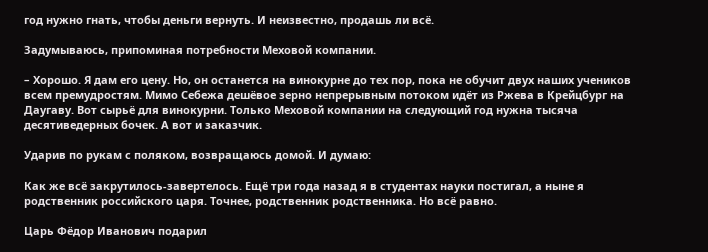год нужно гнать, чтобы деньги вернуть. И неизвестно, продашь ли всё.

Задумываюсь, припоминая потребности Меховой компании.

– Хорошо. Я дам его цену. Но, он останется на винокурне до тех пор, пока не обучит двух наших учеников всем премудростям. Мимо Себежа дешёвое зерно непрерывным потоком идёт из Ржева в Крейцбург на Даугаву. Вот сырьё для винокурни. Только Меховой компании на следующий год нужна тысяча десятиведерных бочек. А вот и заказчик.

Ударив по рукам с поляком, возвращаюсь домой. И думаю:

Как же всё закрутилось-завертелось. Ещё три года назад я в студентах науки постигал, а ныне я родственник российского царя. Точнее, родственник родственника. Но всё равно.

Царь Фёдор Иванович подарил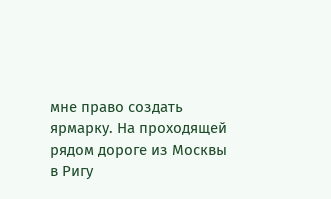мне право создать ярмарку. На проходящей рядом дороге из Москвы в Ригу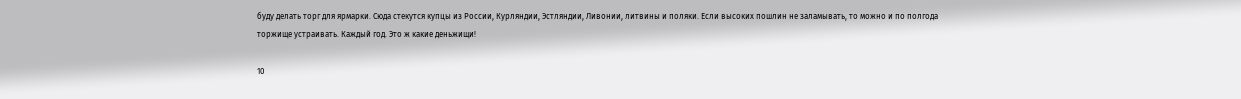буду делать торг для ярмарки. Сюда стекутся купцы из России, Курляндии, Эстляндии, Ливонии, литвины и поляки. Если высоких пошлин не заламывать, то можно и по полгода торжище устраивать. Каждый год. Это ж какие деньжищи!

10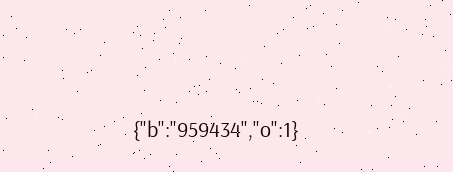{"b":"959434","o":1}